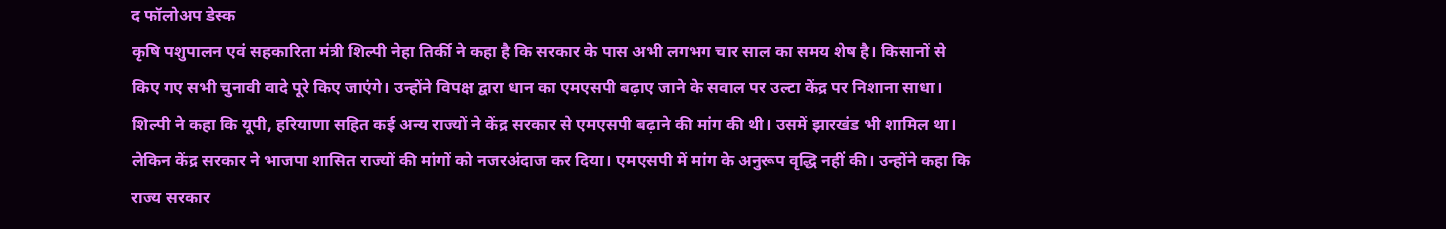द फॉलोअप डेस्क
कृषि पशुपालन एवं सहकारिता मंत्री शिल्पी नेहा तिर्की ने कहा है कि सरकार के पास अभी लगभग चार साल का समय शेष है। किसानों से किए गए सभी चुनावी वादे पूरे किए जाएंगे। उन्होंने विपक्ष द्वारा धान का एमएसपी बढ़ाए जाने के सवाल पर उल्टा केंद्र पर निशाना साधा। शिल्पी ने कहा कि यूपी, हरियाणा सहित कई अन्य राज्यों ने केंद्र सरकार से एमएसपी बढ़ाने की मांग की थी। उसमें झारखंड भी शामिल था। लेकिन केंद्र सरकार ने भाजपा शासित राज्यों की मांगों को नजरअंदाज कर दिया। एमएसपी में मांग के अनुरूप वृद्धि नहीं की। उन्होंने कहा कि राज्य सरकार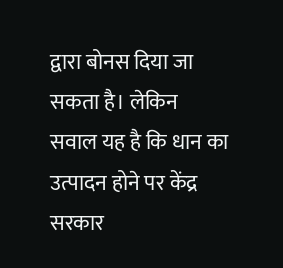द्वारा बोनस दिया जा सकता है। लेकिन सवाल यह है कि धान का उत्पादन होने पर केंद्र सरकार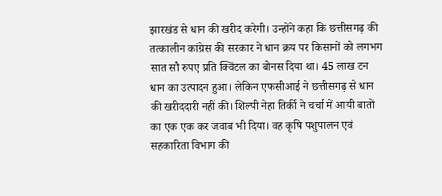झारखंड से धान की खरीद करेगी। उन्होंने कहा कि छत्तीसगढ़ की तत्कालीन कांग्रेस की सरकार ने धान क्रय पर किसानों को लगभग सात सौ रुपए प्रति क्विंटल का बोनस दिया था। 45 लाख टन धान का उत्पादन हुआ। लेकिन एफसीआई ने छत्तीसगढ़ से धान की खरीददारी नहीं की। शिल्पी नेहा तिर्की ने चर्चा में आयी बातों का एक एक कर जवाब भी दिया। वह कृषि पशुपालन एवं सहकारिता विभाग की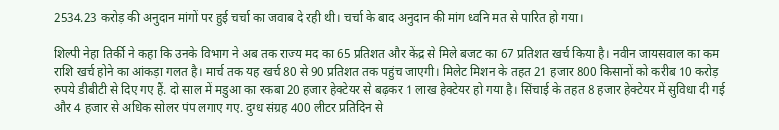2534.23 करोड़ की अनुदान मांगों पर हुई चर्चा का जवाब दे रही थी। चर्चा के बाद अनुदान की मांग ध्वनि मत से पारित हो गया।

शिल्पी नेहा तिर्की ने कहा कि उनके विभाग ने अब तक राज्य मद का 65 प्रतिशत और केंद्र से मिले बजट का 67 प्रतिशत खर्च किया है। नवीन जायसवाल का कम राशि खर्च होने का आंकड़ा गलत है। मार्च तक यह खर्च 80 से 90 प्रतिशत तक पहुंच जाएगी। मिलेट मिशन के तहत 21 हजार 800 किसानों को करीब 10 करोड़ रुपये डीबीटी से दिए गए हैं. दो साल में मडुआ का रकबा 20 हजार हेक्टेयर से बढ़कर 1 लाख हेक्टेयर हो गया है। सिंचाई के तहत 8 हजार हेक्टेयर में सुविधा दी गई और 4 हजार से अधिक सोलर पंप लगाए गए. दुग्ध संग्रह 400 लीटर प्रतिदिन से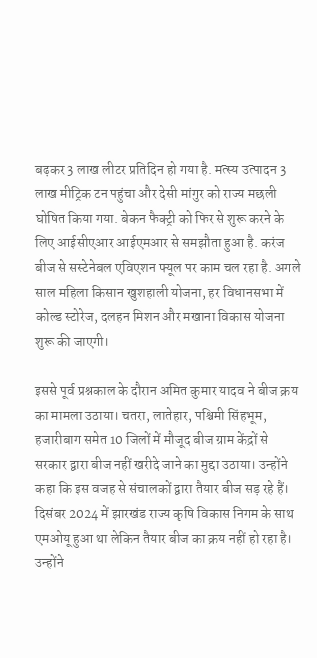बढ़कर 3 लाख लीटर प्रतिदिन हो गया है. मत्स्य उत्पादन 3 लाख मीट्रिक टन पहुंचा और देसी मांगुर को राज्य मछली घोषित किया गया. बेकन फैक्ट्री को फिर से शुरू करने के लिए आईसीएआर आईएमआर से समझौता हुआ है. करंज बीज से सस्टेनेबल एविएशन फ्यूल पर काम चल रहा है. अगले साल महिला किसान खुशहाली योजना, हर विधानसभा में कोल्ड स्टोरेज, दलहन मिशन और मखाना विकास योजना शुरू की जाएगी।

इससे पूर्व प्रश्नकाल के दौरान अमित कुमार यादव ने बीज क्रय का मामला उठाया। चतरा, लातेहार, पश्चिमी सिंहभूम, हजारीबाग समेत 10 जिलों में मौजूद बीज ग्राम केंद्रों से सरकार द्वारा बीज नहीं खरीदे जाने का मुद्दा उठाया। उन्होंने कहा कि इस वजह से संचालकों द्वारा तैयार बीज सड़ रहे हैं। दिसंबर 2024 में झारखंड राज्य कृषि विकास निगम के साथ एमओयू हुआ था लेकिन तैयार बीज का क्रय नहीं हो रहा है। उन्होंने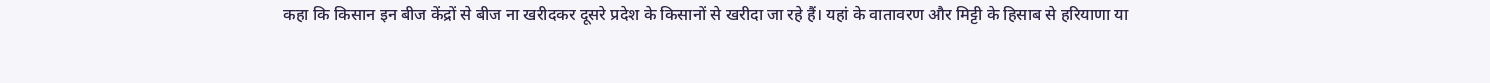कहा कि किसान इन बीज केंद्रों से बीज ना खरीदकर दूसरे प्रदेश के किसानों से खरीदा जा रहे हैं। यहां के वातावरण और मिट्टी के हिसाब से हरियाणा या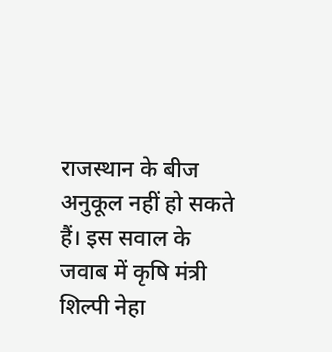राजस्थान के बीज अनुकूल नहीं हो सकते हैं। इस सवाल के जवाब में कृषि मंत्री शिल्पी नेहा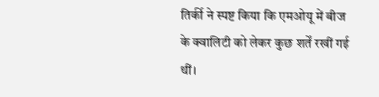तिर्की ने स्पष्ट किया कि एमओयू में बीज के क्वालिटी को लेकर कुछ शर्तें रखीं गई थीं।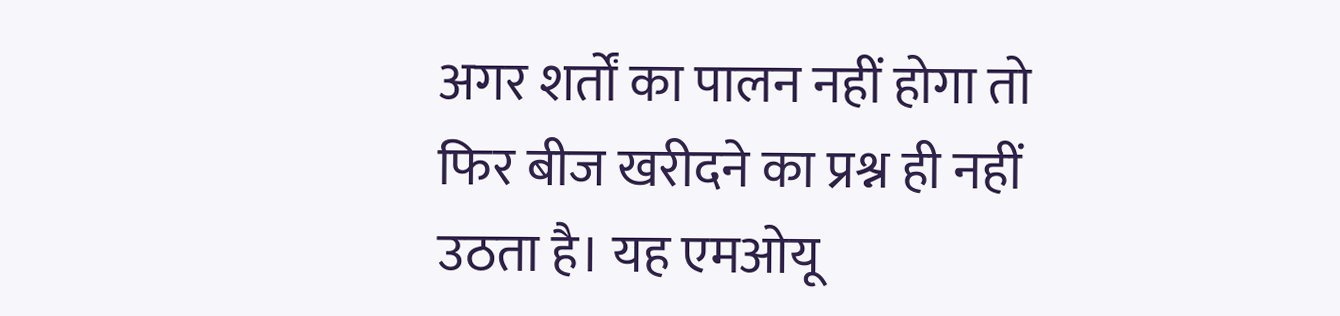अगर शर्तों का पालन नहीं होगा तो फिर बीज खरीदने का प्रश्न ही नहीं उठता है। यह एमओयू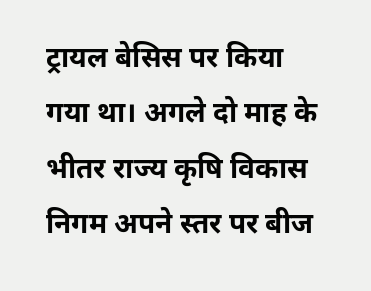ट्रायल बेसिस पर किया गया था। अगले दो माह के भीतर राज्य कृषि विकास निगम अपने स्तर पर बीज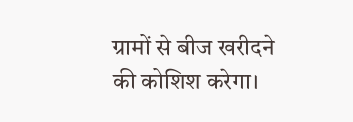ग्रामों से बीज खरीदने की कोशिश करेगा।